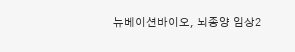뉴베이션바이오, 뇌종양 임상2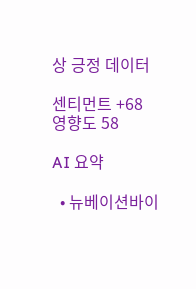상 긍정 데이터

센티먼트 +68
영향도 58

AI 요약

  • 뉴베이션바이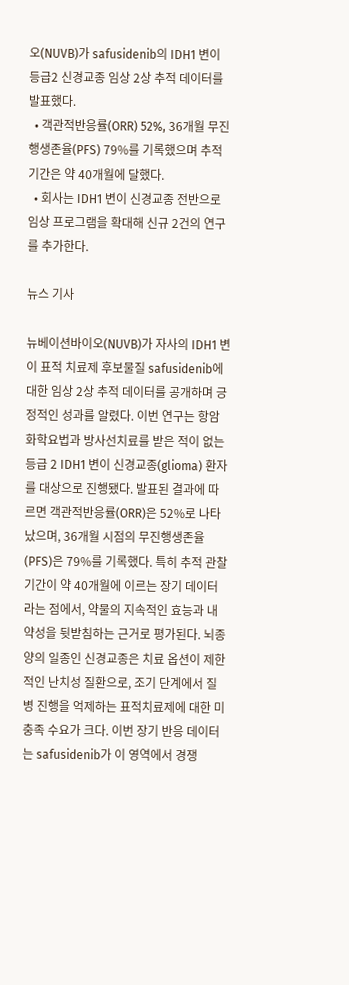오(NUVB)가 safusidenib의 IDH1 변이 등급2 신경교종 임상 2상 추적 데이터를 발표했다.
  • 객관적반응률(ORR) 52%, 36개월 무진행생존율(PFS) 79%를 기록했으며 추적 기간은 약 40개월에 달했다.
  • 회사는 IDH1 변이 신경교종 전반으로 임상 프로그램을 확대해 신규 2건의 연구를 추가한다.

뉴스 기사

뉴베이션바이오(NUVB)가 자사의 IDH1 변이 표적 치료제 후보물질 safusidenib에 대한 임상 2상 추적 데이터를 공개하며 긍정적인 성과를 알렸다. 이번 연구는 항암화학요법과 방사선치료를 받은 적이 없는 등급 2 IDH1 변이 신경교종(glioma) 환자를 대상으로 진행됐다. 발표된 결과에 따르면 객관적반응률(ORR)은 52%로 나타났으며, 36개월 시점의 무진행생존율(PFS)은 79%를 기록했다. 특히 추적 관찰 기간이 약 40개월에 이르는 장기 데이터라는 점에서, 약물의 지속적인 효능과 내약성을 뒷받침하는 근거로 평가된다. 뇌종양의 일종인 신경교종은 치료 옵션이 제한적인 난치성 질환으로, 조기 단계에서 질병 진행을 억제하는 표적치료제에 대한 미충족 수요가 크다. 이번 장기 반응 데이터는 safusidenib가 이 영역에서 경쟁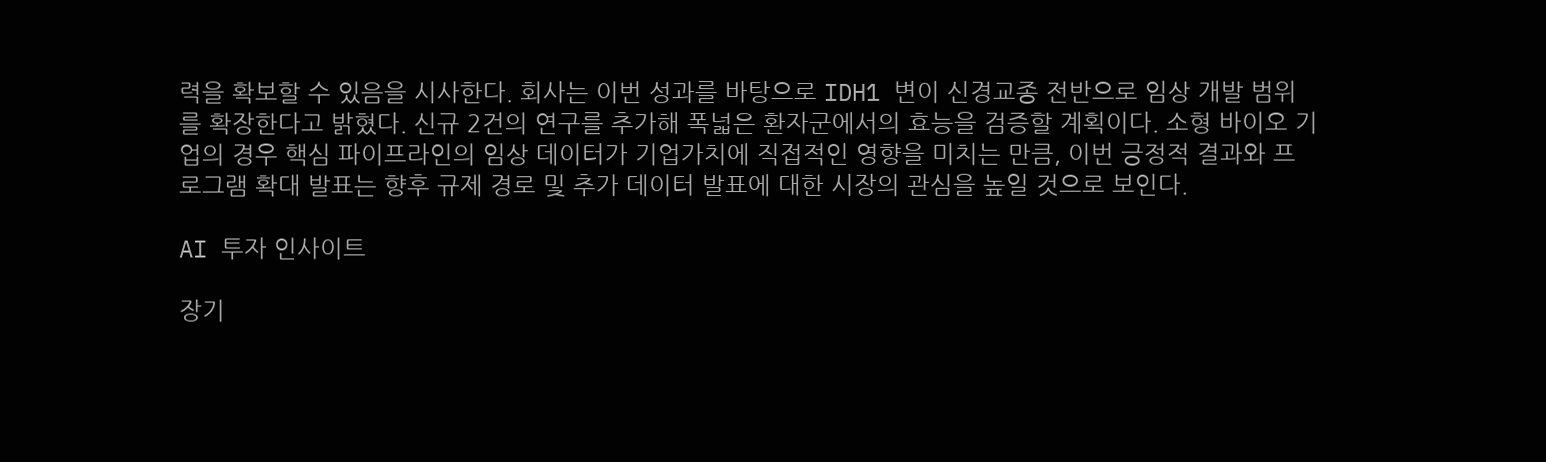력을 확보할 수 있음을 시사한다. 회사는 이번 성과를 바탕으로 IDH1 변이 신경교종 전반으로 임상 개발 범위를 확장한다고 밝혔다. 신규 2건의 연구를 추가해 폭넓은 환자군에서의 효능을 검증할 계획이다. 소형 바이오 기업의 경우 핵심 파이프라인의 임상 데이터가 기업가치에 직접적인 영향을 미치는 만큼, 이번 긍정적 결과와 프로그램 확대 발표는 향후 규제 경로 및 추가 데이터 발표에 대한 시장의 관심을 높일 것으로 보인다.

AI 투자 인사이트

장기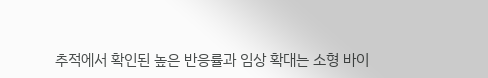추적에서 확인된 높은 반응률과 임상 확대는 소형 바이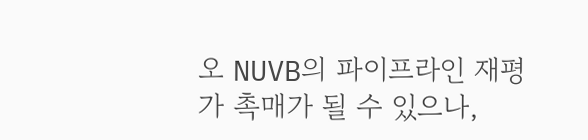오 NUVB의 파이프라인 재평가 촉매가 될 수 있으나,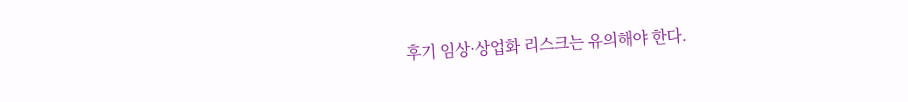후기 임상·상업화 리스크는 유의해야 한다.